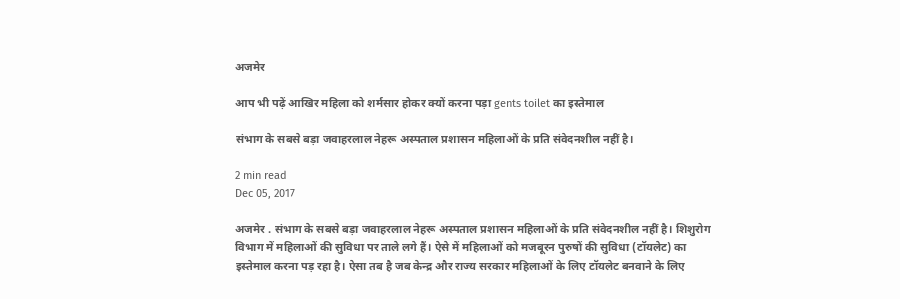अजमेर

आप भी पढ़ें आखिर महिला को शर्मसार होकर क्यों करना पड़ा gents toilet का इस्तेमाल

संभाग के सबसे बड़ा जवाहरलाल नेहरू अस्पताल प्रशासन महिलाओं के प्रति संवेदनशील नहीं है।

2 min read
Dec 05, 2017

अजमेर . संभाग के सबसे बड़ा जवाहरलाल नेहरू अस्पताल प्रशासन महिलाओं के प्रति संवेदनशील नहीं है। शिशुरोग विभाग में महिलाओं की सुविधा पर ताले लगे हैं। ऐसे में महिलाओं को मजबूरन पुरुषों की सुविधा (टॉयलेट) का इस्तेमाल करना पड़ रहा है। ऐसा तब है जब केन्द्र और राज्य सरकार महिलाओं के लिए टॉयलेट बनवाने के लिए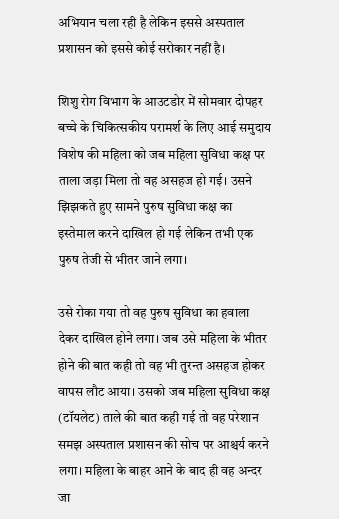अभियान चला रही है लेकिन इससे अस्पताल प्रशासन को इससे कोई सरोकार नहीं है।

शिशु रोग विभाग के आउटडोर में सोमवार दोपहर बच्चे के चिकित्सकीय परामर्श के लिए आई समुदाय विशेष की महिला को जब महिला सुविधा कक्ष पर ताला जड़ा मिला तो वह असहज हो गई। उसने झिझकते हुए सामने पुरुष सुविधा कक्ष का इस्तेमाल करने दाखिल हो गई लेकिन तभी एक पुरुष तेजी से भीतर जाने लगा।

उसे रोका गया तो वह पुरुष सुविधा का हवाला देकर दाखिल होने लगा। जब उसे महिला के भीतर होने की बात कही तो वह भी तुरन्त असहज होकर वापस लौट आया। उसको जब महिला सुविधा कक्ष (टॉयलेट) ताले की बात कही गई तो वह परेशान समझ अस्पताल प्रशासन की सोच पर आश्चर्य करने लगा। महिला के बाहर आने के बाद ही वह अन्दर जा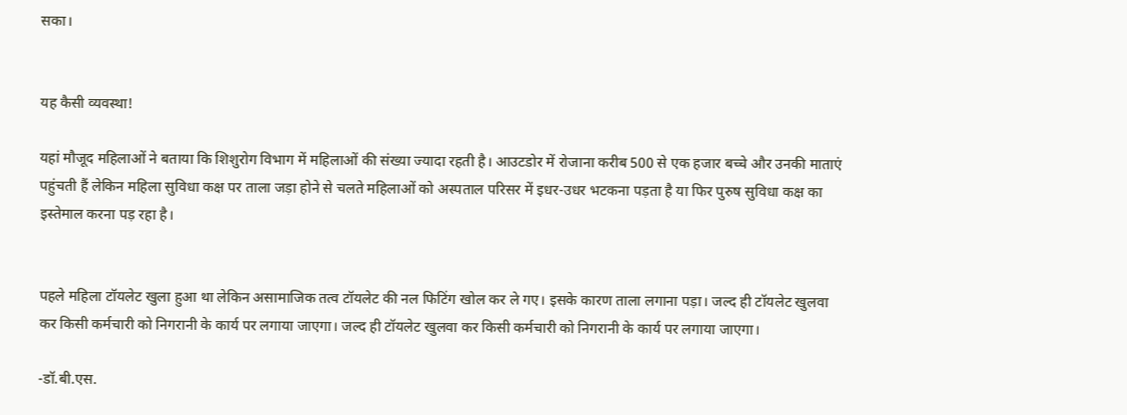सका।


यह कैसी व्यवस्था!

यहां मौजूद महिलाओं ने बताया कि शिशुरोग विभाग में महिलाओं की संख्या ज्यादा रहती है। आउटडोर में रोजाना करीब 500 से एक हजार बच्चे और उनकी माताएं पहुंचती हैं लेकिन महिला सुविधा कक्ष पर ताला जड़ा होने से चलते महिलाओं को अस्पताल परिसर में इधर-उधर भटकना पड़ता है या फिर पुरुष सुविधा कक्ष का इस्तेमाल करना पड़ रहा है।


पहले महिला टॉयलेट खुला हुआ था लेकिन असामाजिक तत्व टॉयलेट की नल फिटिंग खोल कर ले गए। इसके कारण ताला लगाना पड़ा। जल्द ही टॉयलेट खुलवा कर किसी कर्मचारी को निगरानी के कार्य पर लगाया जाएगा। जल्द ही टॉयलेट खुलवा कर किसी कर्मचारी को निगरानी के कार्य पर लगाया जाएगा।

-डॉ.बी.एस.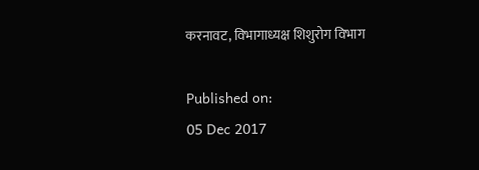करनावट, विभागाध्यक्ष शिशुरोग विभाग

Published on:
05 Dec 2017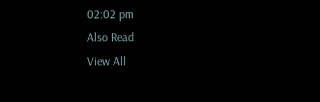02:02 pm
Also Read
View All